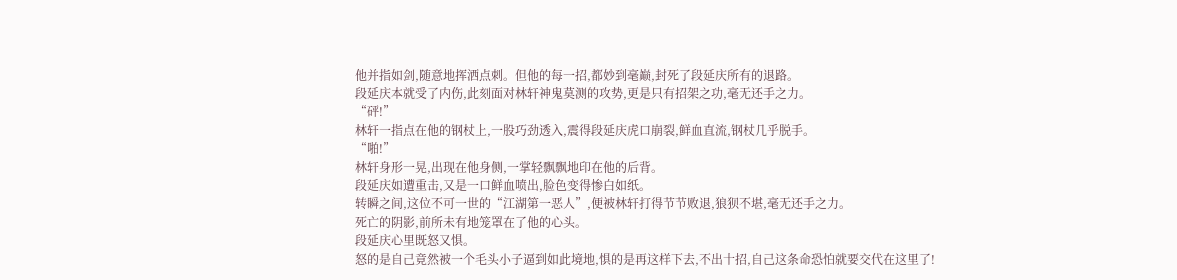他并指如剑,随意地挥洒点刺。但他的每一招,都妙到毫巅,封死了段延庆所有的退路。
段延庆本就受了内伤,此刻面对林轩神鬼莫测的攻势,更是只有招架之功,毫无还手之力。
“砰!”
林轩一指点在他的钢杖上,一股巧劲透入,震得段延庆虎口崩裂,鲜血直流,钢杖几乎脱手。
“啪!”
林轩身形一晃,出现在他身侧,一掌轻飘飘地印在他的后背。
段延庆如遭重击,又是一口鲜血喷出,脸色变得惨白如纸。
转瞬之间,这位不可一世的“江湖第一恶人”,便被林轩打得节节败退,狼狈不堪,毫无还手之力。
死亡的阴影,前所未有地笼罩在了他的心头。
段延庆心里既怒又惧。
怒的是自己竟然被一个毛头小子逼到如此境地,惧的是再这样下去,不出十招,自己这条命恐怕就要交代在这里了!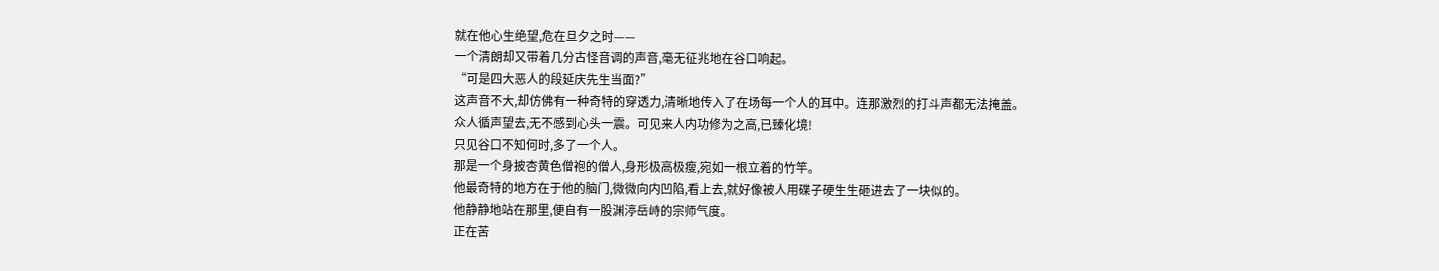就在他心生绝望,危在旦夕之时——
一个清朗却又带着几分古怪音调的声音,毫无征兆地在谷口响起。
“可是四大恶人的段延庆先生当面?”
这声音不大,却仿佛有一种奇特的穿透力,清晰地传入了在场每一个人的耳中。连那激烈的打斗声都无法掩盖。
众人循声望去,无不感到心头一震。可见来人内功修为之高,已臻化境!
只见谷口不知何时,多了一个人。
那是一个身披杏黄色僧袍的僧人,身形极高极瘦,宛如一根立着的竹竿。
他最奇特的地方在于他的脑门,微微向内凹陷,看上去,就好像被人用碟子硬生生砸进去了一块似的。
他静静地站在那里,便自有一股渊渟岳峙的宗师气度。
正在苦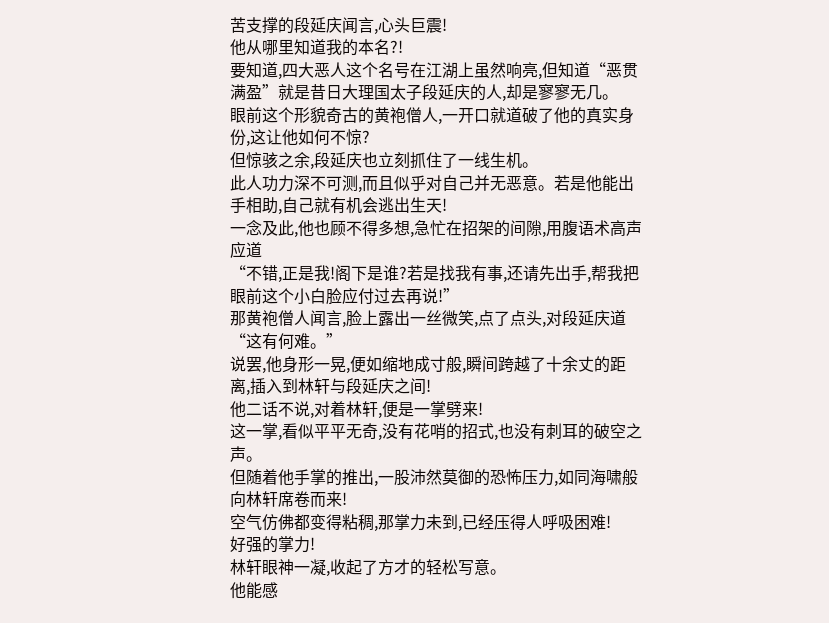苦支撑的段延庆闻言,心头巨震!
他从哪里知道我的本名?!
要知道,四大恶人这个名号在江湖上虽然响亮,但知道“恶贯满盈”就是昔日大理国太子段延庆的人,却是寥寥无几。
眼前这个形貌奇古的黄袍僧人,一开口就道破了他的真实身份,这让他如何不惊?
但惊骇之余,段延庆也立刻抓住了一线生机。
此人功力深不可测,而且似乎对自己并无恶意。若是他能出手相助,自己就有机会逃出生天!
一念及此,他也顾不得多想,急忙在招架的间隙,用腹语术高声应道
“不错,正是我!阁下是谁?若是找我有事,还请先出手,帮我把眼前这个小白脸应付过去再说!”
那黄袍僧人闻言,脸上露出一丝微笑,点了点头,对段延庆道“这有何难。”
说罢,他身形一晃,便如缩地成寸般,瞬间跨越了十余丈的距离,插入到林轩与段延庆之间!
他二话不说,对着林轩,便是一掌劈来!
这一掌,看似平平无奇,没有花哨的招式,也没有刺耳的破空之声。
但随着他手掌的推出,一股沛然莫御的恐怖压力,如同海啸般向林轩席卷而来!
空气仿佛都变得粘稠,那掌力未到,已经压得人呼吸困难!
好强的掌力!
林轩眼神一凝,收起了方才的轻松写意。
他能感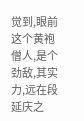觉到,眼前这个黄袍僧人,是个劲敌,其实力,远在段延庆之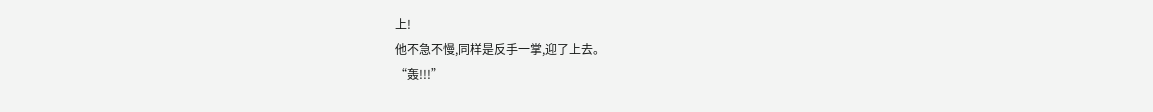上!
他不急不慢,同样是反手一掌,迎了上去。
“轰!!!”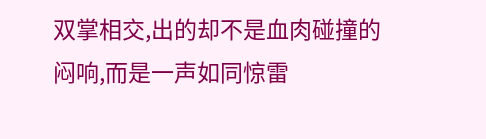双掌相交,出的却不是血肉碰撞的闷响,而是一声如同惊雷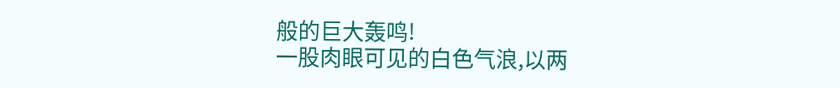般的巨大轰鸣!
一股肉眼可见的白色气浪,以两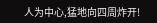人为中心,猛地向四周炸开!